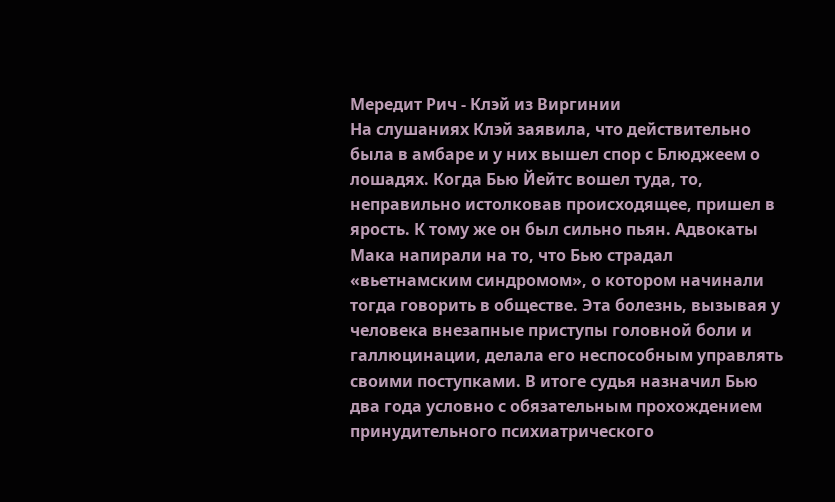Мередит Рич - Клэй из Виргинии
На слушаниях Клэй заявила, что действительно была в амбаре и у них вышел спор с Блюджеем о лошадях. Когда Бью Йейтс вошел туда, то, неправильно истолковав происходящее, пришел в ярость. К тому же он был сильно пьян. Адвокаты Мака напирали на то, что Бью страдал «вьетнамским синдромом», о котором начинали тогда говорить в обществе. Эта болезнь, вызывая у человека внезапные приступы головной боли и галлюцинации, делала его неспособным управлять своими поступками. В итоге судья назначил Бью два года условно с обязательным прохождением принудительного психиатрического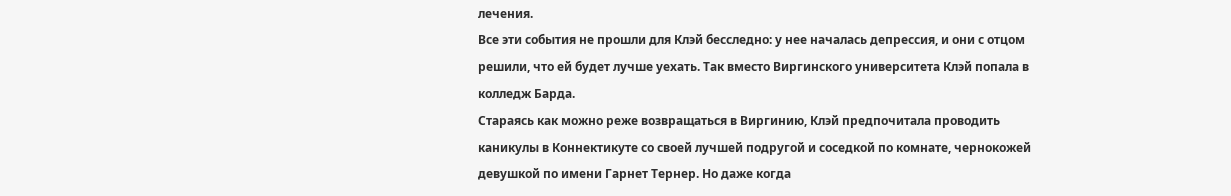лечения.
Все эти события не прошли для Клэй бесследно: у нее началась депрессия, и они с отцом решили, что ей будет лучше уехать. Так вместо Виргинского университета Клэй попала в колледж Барда.
Стараясь как можно реже возвращаться в Виргинию, Клэй предпочитала проводить каникулы в Коннектикуте со своей лучшей подругой и соседкой по комнате, чернокожей девушкой по имени Гарнет Тернер. Но даже когда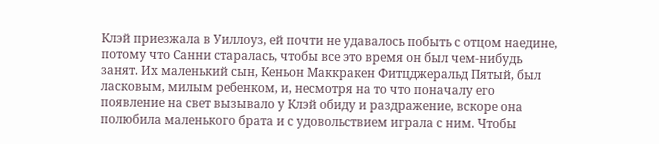Клэй приезжала в Уиллоуз, ей почти не удавалось побыть с отцом наедине, потому что Санни старалась, чтобы все это время он был чем-нибудь занят. Их маленький сын, Кеньон Маккракен Фитцджеральд Пятый, был ласковым, милым ребенком, и, несмотря на то что поначалу его появление на свет вызывало у Клэй обиду и раздражение, вскоре она полюбила маленького брата и с удовольствием играла с ним. Чтобы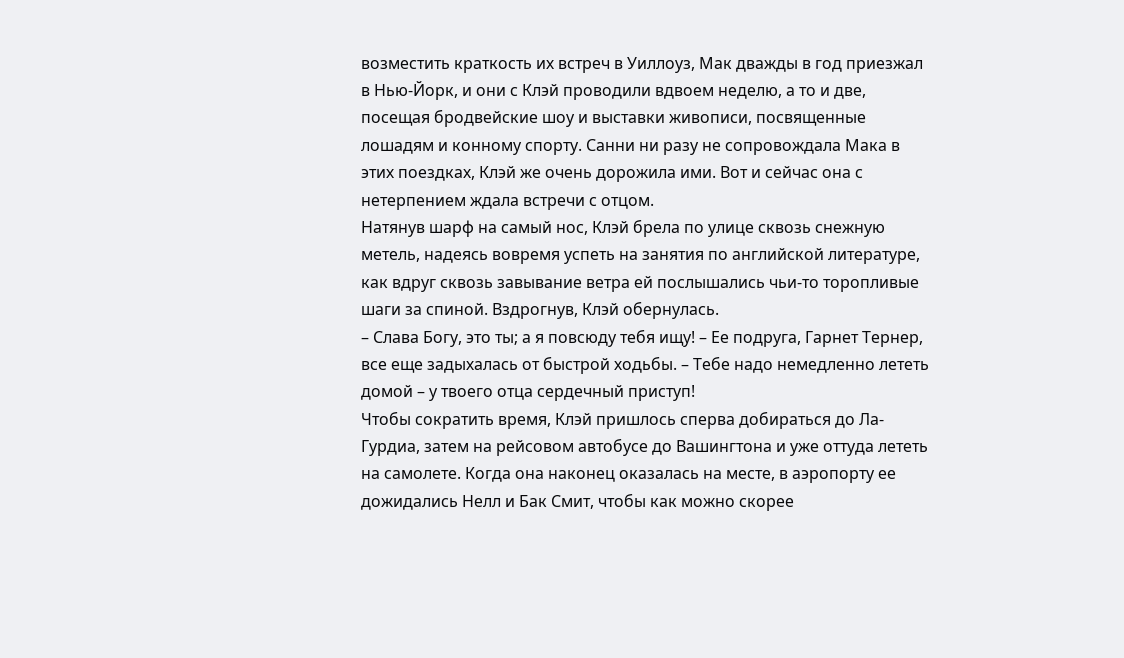возместить краткость их встреч в Уиллоуз, Мак дважды в год приезжал в Нью-Йорк, и они с Клэй проводили вдвоем неделю, а то и две, посещая бродвейские шоу и выставки живописи, посвященные лошадям и конному спорту. Санни ни разу не сопровождала Мака в этих поездках, Клэй же очень дорожила ими. Вот и сейчас она с нетерпением ждала встречи с отцом.
Натянув шарф на самый нос, Клэй брела по улице сквозь снежную метель, надеясь вовремя успеть на занятия по английской литературе, как вдруг сквозь завывание ветра ей послышались чьи-то торопливые шаги за спиной. Вздрогнув, Клэй обернулась.
– Слава Богу, это ты; а я повсюду тебя ищу! – Ее подруга, Гарнет Тернер, все еще задыхалась от быстрой ходьбы. – Тебе надо немедленно лететь домой – у твоего отца сердечный приступ!
Чтобы сократить время, Клэй пришлось сперва добираться до Ла-Гурдиа, затем на рейсовом автобусе до Вашингтона и уже оттуда лететь на самолете. Когда она наконец оказалась на месте, в аэропорту ее дожидались Нелл и Бак Смит, чтобы как можно скорее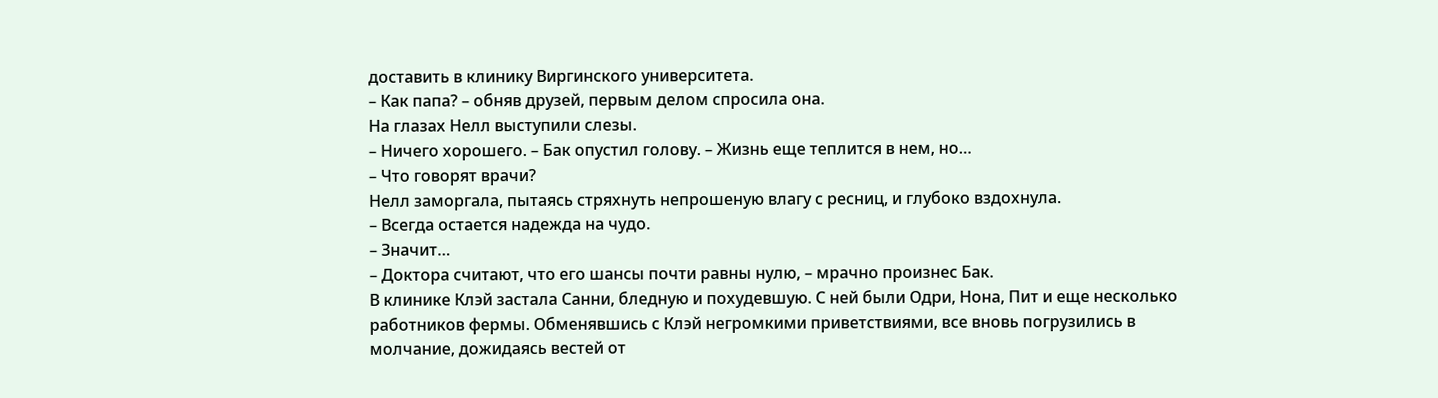доставить в клинику Виргинского университета.
– Как папа? – обняв друзей, первым делом спросила она.
На глазах Нелл выступили слезы.
– Ничего хорошего. – Бак опустил голову. – Жизнь еще теплится в нем, но…
– Что говорят врачи?
Нелл заморгала, пытаясь стряхнуть непрошеную влагу с ресниц, и глубоко вздохнула.
– Всегда остается надежда на чудо.
– Значит…
– Доктора считают, что его шансы почти равны нулю, – мрачно произнес Бак.
В клинике Клэй застала Санни, бледную и похудевшую. С ней были Одри, Нона, Пит и еще несколько работников фермы. Обменявшись с Клэй негромкими приветствиями, все вновь погрузились в молчание, дожидаясь вестей от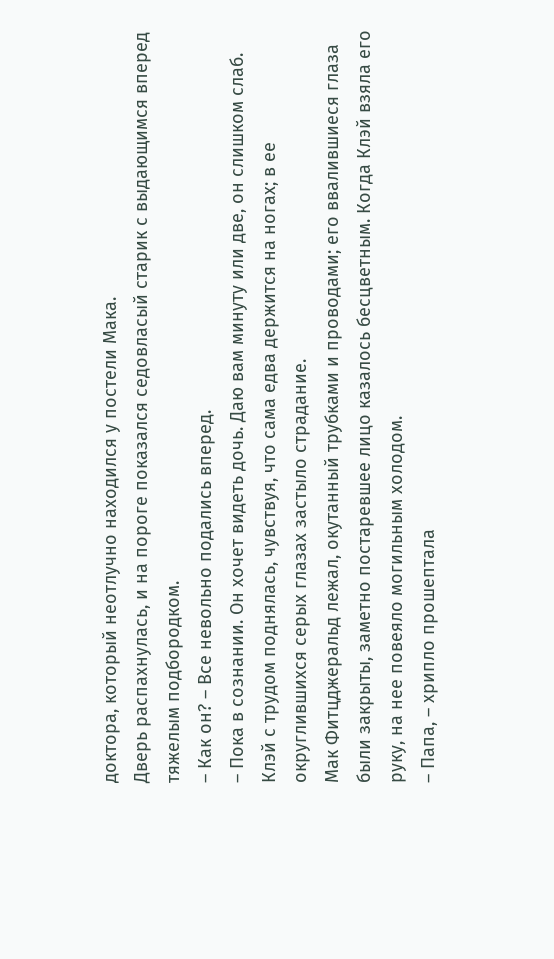доктора, который неотлучно находился у постели Мака.
Дверь распахнулась, и на пороге показался седовласый старик с выдающимся вперед тяжелым подбородком.
– Как он? – Все невольно подались вперед.
– Пока в сознании. Он хочет видеть дочь. Даю вам минуту или две, он слишком слаб.
Клэй с трудом поднялась, чувствуя, что сама едва держится на ногах; в ее округлившихся серых глазах застыло страдание.
Мак Фитцджеральд лежал, окутанный трубками и проводами; его ввалившиеся глаза были закрыты, заметно постаревшее лицо казалось бесцветным. Когда Клэй взяла его руку, на нее повеяло могильным холодом.
– Папа, – хрипло прошептала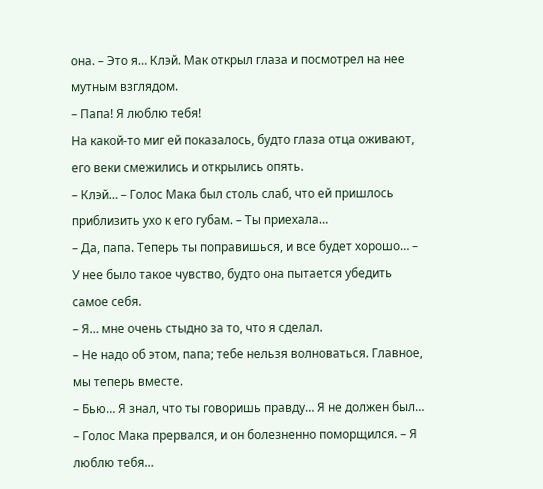она. – Это я… Клэй. Мак открыл глаза и посмотрел на нее мутным взглядом.
– Папа! Я люблю тебя!
На какой-то миг ей показалось, будто глаза отца оживают, его веки смежились и открылись опять.
– Клэй… – Голос Мака был столь слаб, что ей пришлось приблизить ухо к его губам. – Ты приехала…
– Да, папа. Теперь ты поправишься, и все будет хорошо… – У нее было такое чувство, будто она пытается убедить самое себя.
– Я… мне очень стыдно за то, что я сделал.
– Не надо об этом, папа; тебе нельзя волноваться. Главное, мы теперь вместе.
– Бью… Я знал, что ты говоришь правду… Я не должен был… – Голос Мака прервался, и он болезненно поморщился. – Я люблю тебя…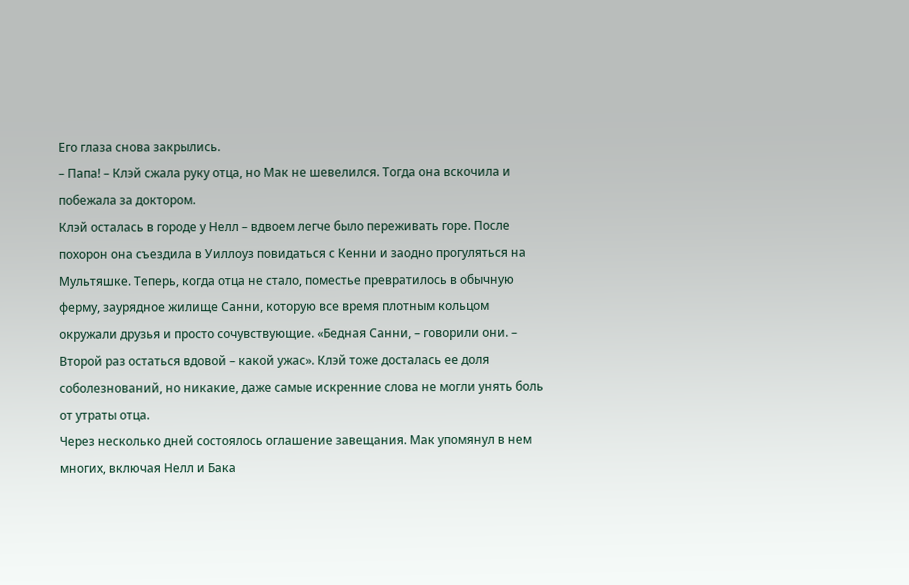Его глаза снова закрылись.
– Папа! – Клэй сжала руку отца, но Мак не шевелился. Тогда она вскочила и побежала за доктором.
Клэй осталась в городе у Нелл – вдвоем легче было переживать горе. После похорон она съездила в Уиллоуз повидаться с Кенни и заодно прогуляться на Мультяшке. Теперь, когда отца не стало, поместье превратилось в обычную ферму, заурядное жилище Санни, которую все время плотным кольцом окружали друзья и просто сочувствующие. «Бедная Санни, – говорили они. – Второй раз остаться вдовой – какой ужас». Клэй тоже досталась ее доля соболезнований, но никакие, даже самые искренние слова не могли унять боль от утраты отца.
Через несколько дней состоялось оглашение завещания. Мак упомянул в нем многих, включая Нелл и Бака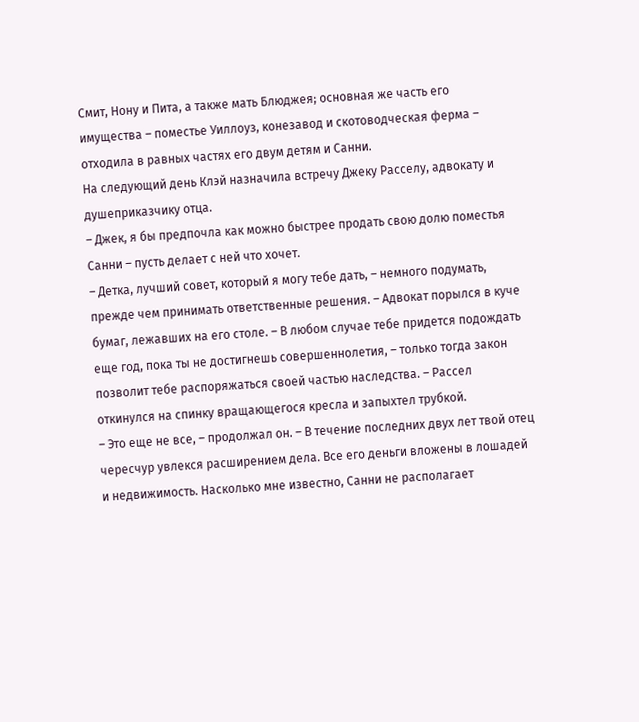Смит, Нону и Пита, а также мать Блюджея; основная же часть его имущества – поместье Уиллоуз, конезавод и скотоводческая ферма – отходила в равных частях его двум детям и Санни.
На следующий день Клэй назначила встречу Джеку Расселу, адвокату и душеприказчику отца.
– Джек, я бы предпочла как можно быстрее продать свою долю поместья Санни – пусть делает с ней что хочет.
– Детка, лучший совет, который я могу тебе дать, – немного подумать, прежде чем принимать ответственные решения. – Адвокат порылся в куче бумаг, лежавших на его столе. – В любом случае тебе придется подождать еще год, пока ты не достигнешь совершеннолетия, – только тогда закон позволит тебе распоряжаться своей частью наследства. – Рассел откинулся на спинку вращающегося кресла и запыхтел трубкой.
– Это еще не все, – продолжал он. – В течение последних двух лет твой отец чересчур увлекся расширением дела. Все его деньги вложены в лошадей и недвижимость. Насколько мне известно, Санни не располагает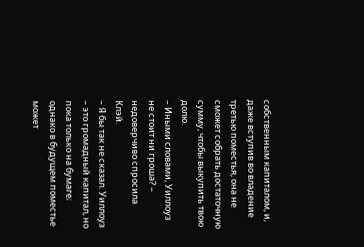собственным капиталом, и, даже вступив во владение третью поместья, она не сможет собрать достаточную сумму, чтобы выкупить твою долю.
– Иными словами, Уиллоуз не стоит ни гроша? – недоверчиво спросила Клэй.
– Я бы так не сказал. Уиллоуз – это громадный капитал, но пока только на бумаге; однако в будущем поместье может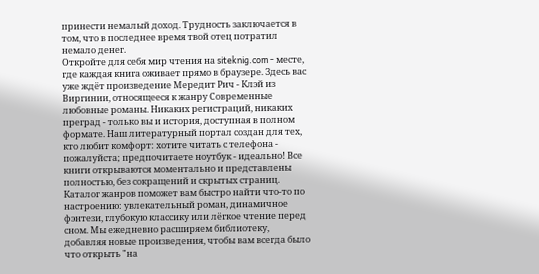принести немалый доход. Трудность заключается в том, что в последнее время твой отец потратил немало денег.
Откройте для себя мир чтения на siteknig.com - месте, где каждая книга оживает прямо в браузере. Здесь вас уже ждёт произведение Мередит Рич - Клэй из Виргинии, относящееся к жанру Современные любовные романы. Никаких регистраций, никаких преград - только вы и история, доступная в полном формате. Наш литературный портал создан для тех, кто любит комфорт: хотите читать с телефона - пожалуйста; предпочитаете ноутбук - идеально! Все книги открываются моментально и представлены полностью, без сокращений и скрытых страниц. Каталог жанров поможет вам быстро найти что-то по настроению: увлекательный роман, динамичное фэнтези, глубокую классику или лёгкое чтение перед сном. Мы ежедневно расширяем библиотеку, добавляя новые произведения, чтобы вам всегда было что открыть "на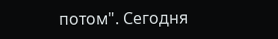потом". Сегодня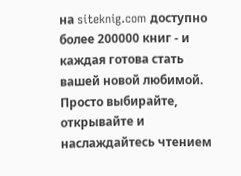на siteknig.com доступно более 200000 книг - и каждая готова стать вашей новой любимой. Просто выбирайте, открывайте и наслаждайтесь чтением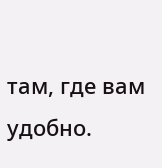там, где вам удобно.